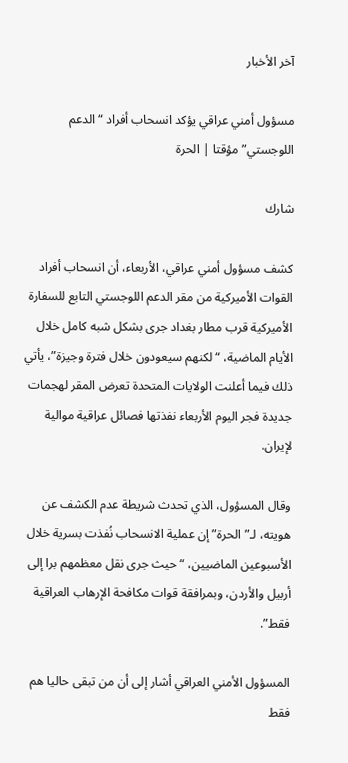آخر الأخبار

مسؤول أمني عراقي يؤكد انسحاب أفراد “الدعم اللوجستي” مؤقتا | الحرة

شارك

كشف مسؤول أمني عراقي، الأربعاء، أن انسحاب أفراد القوات الأميركية من مقر الدعم اللوجستي التابع للسفارة الأميركية قرب مطار بغداد جرى بشكل شبه كامل خلال الأيام الماضية، “لكنهم سيعودون خلال فترة وجيزة”، يأتي ذلك فيما أعلنت الولايات المتحدة تعرض المقر لهجمات جديدة فجر اليوم الأربعاء نفذتها فصائل عراقية موالية لإيران.

وقال المسؤول، الذي تحدث شريطة عدم الكشف عن هويته، لـ”الحرة” إن عملية الانسحاب نُفذت بسرية خلال الأسبوعين الماضيين، “حيث جرى نقل معظمهم برا إلى أربيل والأردن، وبمرافقة قوات مكافحة الإرهاب العراقية فقط”.

المسؤول الأمني العراقي أشار إلى أن من تبقى حاليا هم فقط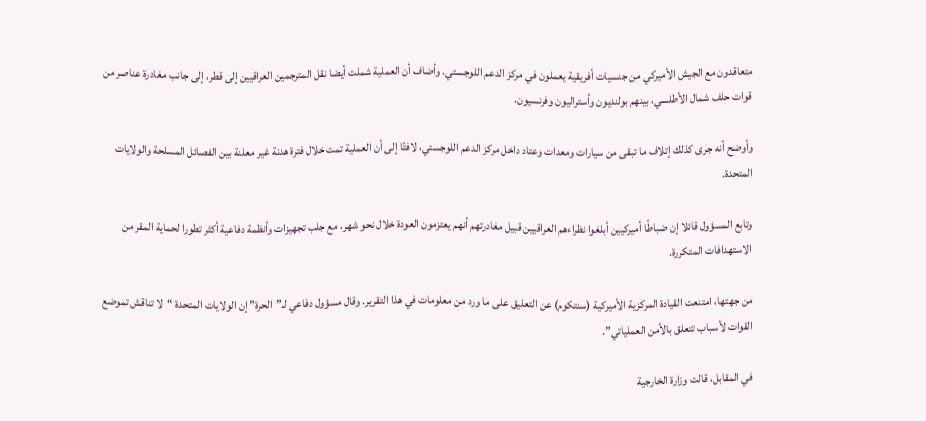متعاقدون مع الجيش الأميركي من جنسيات أفريقية يعملون في مركز الدعم اللوجستي. وأضاف أن العملية شملت أيضا نقل المترجمين العراقيين إلى قطر، إلى جانب مغادرة عناصر من قوات حلف شمال الأطلسي، بينهم بولنديون وأستراليون وفرنسيون.

وأوضح أنه جرى كذلك إتلاف ما تبقى من سيارات ومعدات وعتاد داخل مركز الدعم اللوجستي، لافتًا إلى أن العملية تمت خلال فترة هدنة غير معلنة بين الفصائل المسلحة والولايات المتحدة.

وتابع المسؤول قائلا إن ضباطًا أميركيين أبلغوا نظراءهم العراقيين قبيل مغادرتهم أنهم يعتزمون العودة خلال نحو شهر، مع جلب تجهيزات وأنظمة دفاعية أكثر تطورا لحماية المقر من الاستهدافات المتكررة.

من جهتها، امتنعت القيادة المركزية الأميركية (سنتكوم) عن التعليق على ما ورد من معلومات في هذا التقرير. وقال مسؤول دفاعي لـ”الحرة” إن الولايات المتحدة “لا تناقش تموضع القوات لأسباب تتعلق بالأمن العملياتي”.

في المقابل، قالت وزارة الخارجية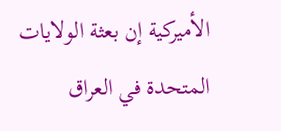الأميركية إن بعثة الولايات المتحدة في العراق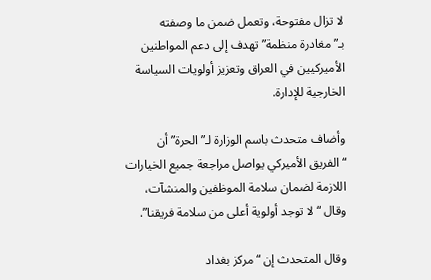لا تزال مفتوحة، وتعمل ضمن ما وصفته بـ”مغادرة منظمة” تهدف إلى دعم المواطنين الأميركيين في العراق وتعزيز أولويات السياسة الخارجية للإدارة.

وأضاف متحدث باسم الوزارة لـ”الحرة” أن “الفريق الأميركي يواصل مراجعة جميع الخيارات اللازمة لضمان سلامة الموظفين والمنشآت، وقال “لا توجد أولوية أعلى من سلامة فريقنا”.

وقال المتحدث إن “مركز بغداد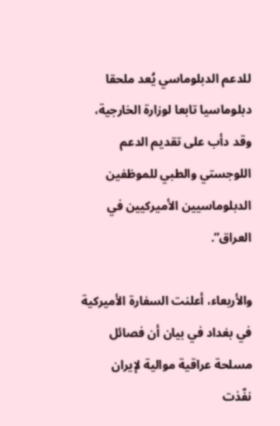للدعم الدبلوماسي يُعد ملحقا دبلوماسيا تابعا لوزارة الخارجية، وقد دأب على تقديم الدعم اللوجستي والطبي للموظفين الدبلوماسيين الأميركيين في العراق”.

والأربعاء، أعلنت السفارة الأميركية في بغداد في بيان أن فصائل مسلحة عراقية موالية لإيران نفّذت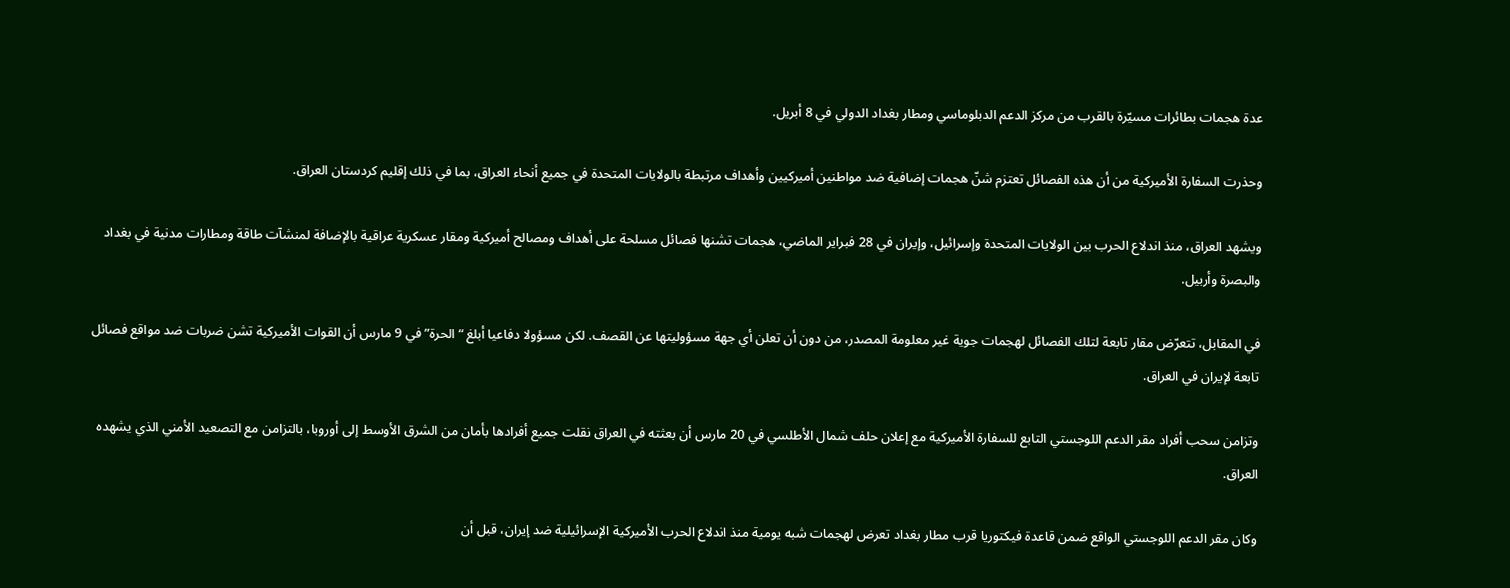عدة هجمات بطائرات مسيّرة بالقرب من مركز الدعم الدبلوماسي ومطار بغداد الدولي في 8 أبريل.

وحذرت السفارة الأميركية من أن هذه الفصائل تعتزم شنّ هجمات إضافية ضد مواطنين أميركيين وأهداف مرتبطة بالولايات المتحدة في جميع أنحاء العراق، بما في ذلك إقليم كردستان العراق.

ويشهد العراق، منذ اندلاع الحرب بين الولايات المتحدة وإسرائيل، وإيران في 28 فبراير الماضي، هجمات تشنها فصائل مسلحة على أهداف ومصالح أميركية ومقار عسكرية عراقية بالإضافة لمنشآت طاقة ومطارات مدنية في بغداد والبصرة وأربيل.

في المقابل، تتعرّض مقار تابعة لتلك الفصائل لهجمات جوية غير معلومة المصدر، من دون أن تعلن أي جهة مسؤوليتها عن القصف. لكن مسؤولا دفاعيا أبلغ “الحرة” في 9 مارس أن القوات الأميركية تشن ضربات ضد مواقع فصائل تابعة لإيران في العراق.

وتزامن سحب أفراد مقر الدعم اللوجستي التابع للسفارة الأميركية مع إعلان حلف شمال الأطلسي في 20 مارس أن بعثته في العراق نقلت جميع أفرادها بأمان من الشرق الأوسط إلى أوروبا، بالتزامن مع التصعيد الأمني الذي يشهده العراق.

وكان مقر الدعم اللوجستي الواقع ضمن قاعدة فيكتوريا قرب مطار بغداد تعرض لهجمات شبه يومية منذ اندلاع الحرب الأميركية الإسرائيلية ضد إيران، قبل أن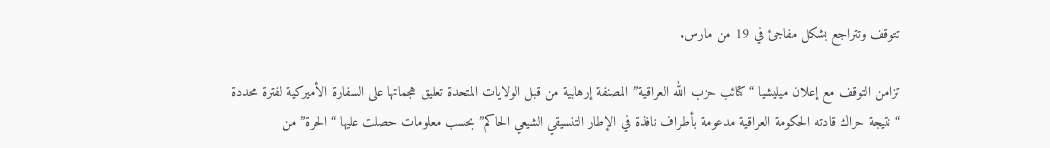تتوقف وتتراجع بشكل مفاجئ في 19 من مارس.

تزامن التوقف مع إعلان ميليشيا “كتائب حزب الله العراقية” المصنفة إرهابية من قبل الولايات المتحدة تعليق هجماتها على السفارة الأميركية لفترة محددة “نتيجة حراك قادته الحكومة العراقية مدعومة بأطراف نافذة في الإطار التنسيقي الشيعي الحاكم” بحسب معلومات حصلت عليها “الحرة” من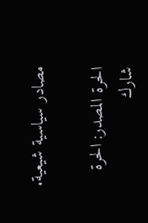مصادر سياسية شيعية.

الحرة المصدر: الحرة
شارك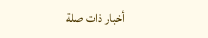أخبار ذات صلة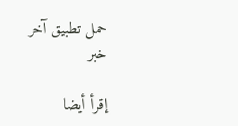حمل تطبيق آخر خبر

إقرأ أيضا